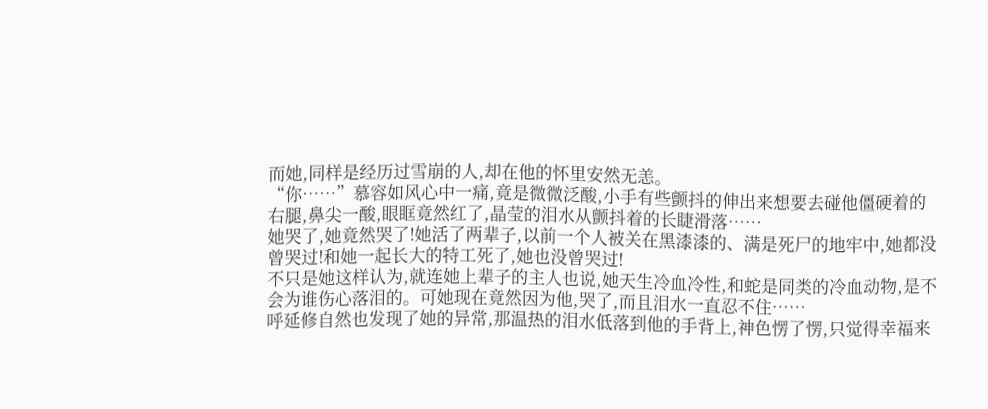而她,同样是经历过雪崩的人,却在他的怀里安然无恙。
“你……”慕容如风心中一痛,竟是微微泛酸,小手有些颤抖的伸出来想要去碰他僵硬着的右腿,鼻尖一酸,眼眶竟然红了,晶莹的泪水从颤抖着的长睫滑落……
她哭了,她竟然哭了!她活了两辈子,以前一个人被关在黑漆漆的、满是死尸的地牢中,她都没曾哭过!和她一起长大的特工死了,她也没曾哭过!
不只是她这样认为,就连她上辈子的主人也说,她天生冷血冷性,和蛇是同类的冷血动物,是不会为谁伤心落泪的。可她现在竟然因为他,哭了,而且泪水一直忍不住……
呼延修自然也发现了她的异常,那温热的泪水低落到他的手背上,神色愣了愣,只觉得幸福来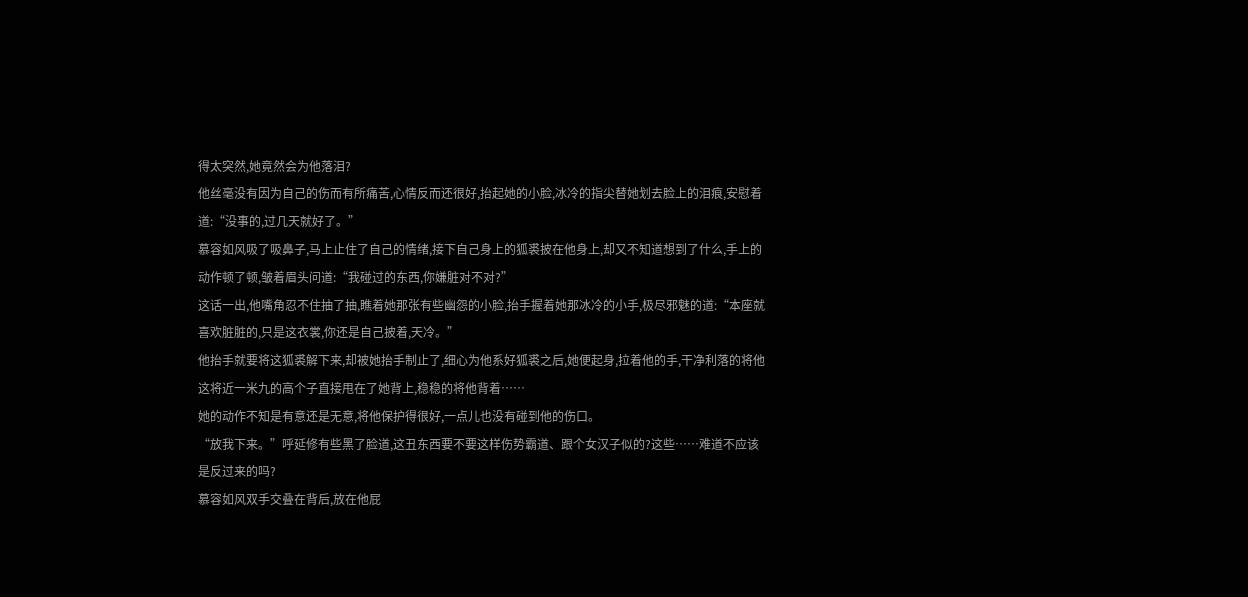得太突然,她竟然会为他落泪?
他丝毫没有因为自己的伤而有所痛苦,心情反而还很好,抬起她的小脸,冰冷的指尖替她划去脸上的泪痕,安慰着道:“没事的,过几天就好了。”
慕容如风吸了吸鼻子,马上止住了自己的情绪,接下自己身上的狐裘披在他身上,却又不知道想到了什么,手上的动作顿了顿,皱着眉头问道:“我碰过的东西,你嫌脏对不对?”
这话一出,他嘴角忍不住抽了抽,瞧着她那张有些幽怨的小脸,抬手握着她那冰冷的小手,极尽邪魅的道:“本座就喜欢脏脏的,只是这衣裳,你还是自己披着,天冷。”
他抬手就要将这狐裘解下来,却被她抬手制止了,细心为他系好狐裘之后,她便起身,拉着他的手,干净利落的将他这将近一米九的高个子直接甩在了她背上,稳稳的将他背着……
她的动作不知是有意还是无意,将他保护得很好,一点儿也没有碰到他的伤口。
“放我下来。”呼延修有些黑了脸道,这丑东西要不要这样伤势霸道、跟个女汉子似的?这些……难道不应该是反过来的吗?
慕容如风双手交叠在背后,放在他屁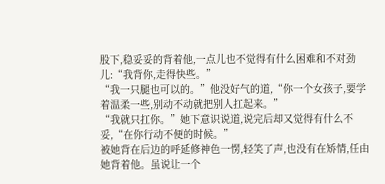股下,稳妥妥的背着他,一点儿也不觉得有什么困难和不对劲儿:“我背你,走得快些。”
“我一只腿也可以的。”他没好气的道,“你一个女孩子,要学着温柔一些,别动不动就把别人扛起来。”
“我就只扛你。”她下意识说道,说完后却又觉得有什么不妥,“在你行动不便的时候。”
被她背在后边的呼延修神色一愣,轻笑了声,也没有在矫情,任由她背着他。虽说让一个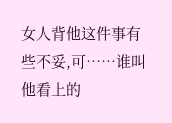女人背他这件事有些不妥,可……谁叫他看上的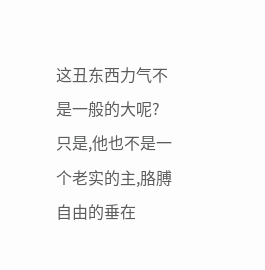这丑东西力气不是一般的大呢?
只是,他也不是一个老实的主,胳膊自由的垂在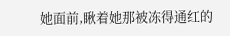她面前,瞅着她那被冻得通红的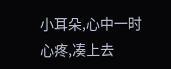小耳朵,心中一时心疼,凑上去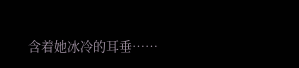含着她冰冷的耳垂……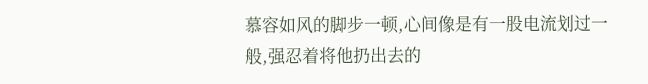慕容如风的脚步一顿,心间像是有一股电流划过一般,强忍着将他扔出去的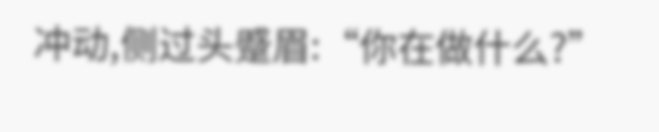冲动,侧过头蹙眉:“你在做什么?”